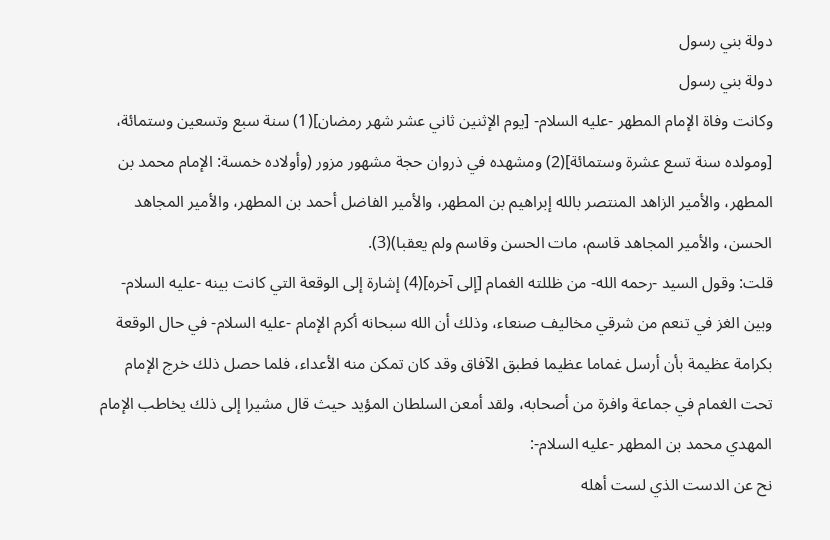دولة بني رسول
دولة بني رسول
وكانت وفاة الإمام المطهر -عليه السلام- [يوم الإثنين ثاني عشر شهر رمضان](1) سنة سبع وتسعين وستمائة، [ومولده سنة تسع عشرة وستمائة](2) ومشهده في ذروان حجة مشهور مزور (وأولاده خمسة: الإمام محمد بن المطهر، والأمير الزاهد المنتصر بالله إبراهيم بن المطهر، والأمير الفاضل أحمد بن المطهر، والأمير المجاهد الحسن، والأمير المجاهد قاسم، مات الحسن وقاسم ولم يعقبا)(3).
قلت: وقول السيد -رحمه الله- من ظللته الغمام [إلى آخره](4) إشارة إلى الوقعة التي كانت بينه -عليه السلام- وبين الغز في تنعم من شرقي مخاليف صنعاء، وذلك أن الله سبحانه أكرم الإمام -عليه السلام- في حال الوقعة بكرامة عظيمة بأن أرسل غماما عظيما فطبق الآفاق وقد كان تمكن منه الأعداء، فلما حصل ذلك خرج الإمام تحت الغمام في جماعة وافرة من أصحابه، ولقد أمعن السلطان المؤيد حيث قال مشيرا إلى ذلك يخاطب الإمام المهدي محمد بن المطهر -عليه السلام-:
نح عن الدست الذي لست أهله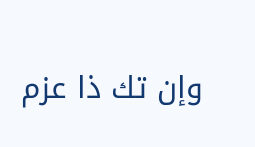وإن تك ذا عزم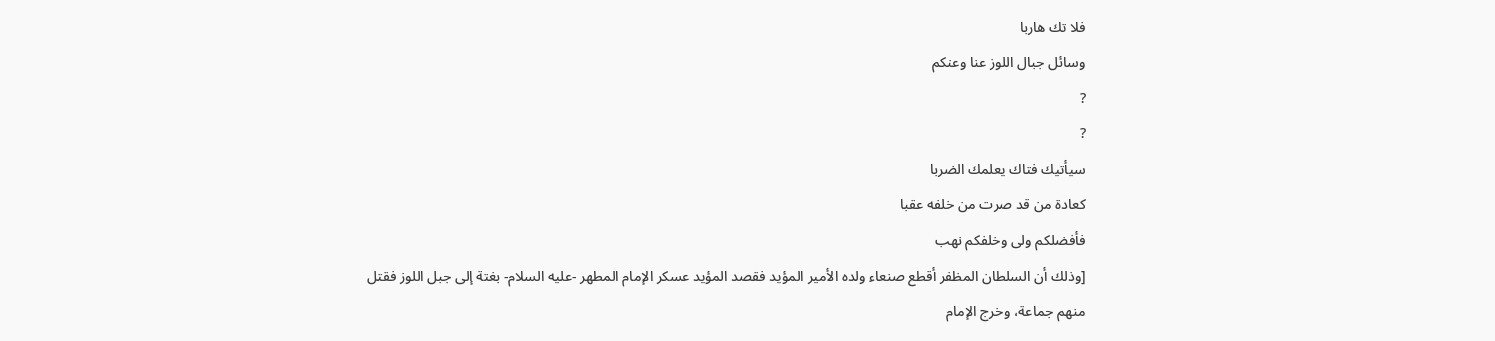فلا تك هاربا
وسائل جبال اللوز عنا وعنكم
?
?
سيأتيك فتاك يعلمك الضربا
كعادة من قد صرت من خلفه عقبا
فأفضلكم ولى وخلفكم نهب
[وذلك أن السلطان المظفر أقطع صنعاء ولده الأمير المؤيد فقصد المؤيد عسكر الإمام المطهر -عليه السلام- بغتة إلى جبل اللوز فقتل منهم جماعة، وخرج الإمام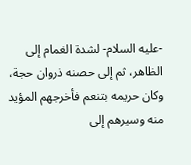-عليه السلام- لشدة الغمام إلى الظاهر، ثم إلى حصنه ذروان حجة، وكان حريمه بتنعم فأخرجهم المؤيد منه وسيرهم إلى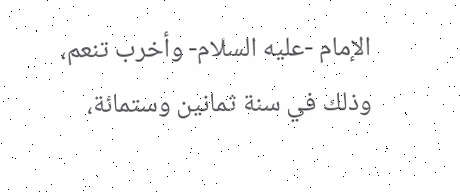الإمام -عليه السلام- وأخرب تنعم، وذلك في سنة ثمانين وستمائة،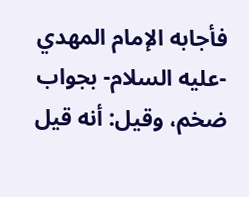فأجابه الإمام المهدي -عليه السلام- بجواب ضخم، وقيل: أنه قيل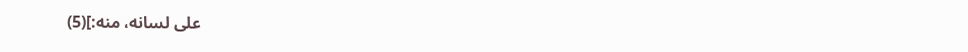على لسانه، منه:](5)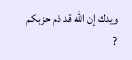ويدك إن الله قد ذم حزبكم
?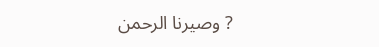? وصيرنا الرحمن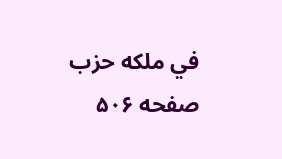في ملكه حزب
صفحه ۵۰۶